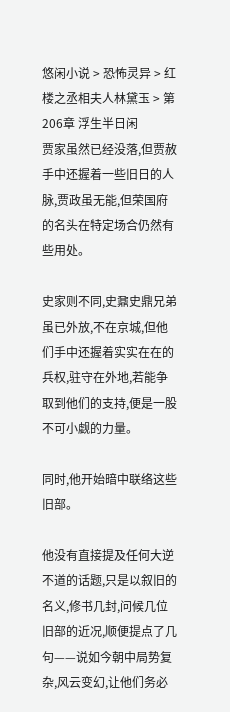悠闲小说 > 恐怖灵异 > 红楼之丞相夫人林黛玉 > 第206章 浮生半日闲
贾家虽然已经没落,但贾赦手中还握着一些旧日的人脉,贾政虽无能,但荣国府的名头在特定场合仍然有些用处。

史家则不同,史鼐史鼎兄弟虽已外放,不在京城,但他们手中还握着实实在在的兵权,驻守在外地,若能争取到他们的支持,便是一股不可小觑的力量。

同时,他开始暗中联络这些旧部。

他没有直接提及任何大逆不道的话题,只是以叙旧的名义,修书几封,问候几位旧部的近况,顺便提点了几句——说如今朝中局势复杂,风云变幻,让他们务必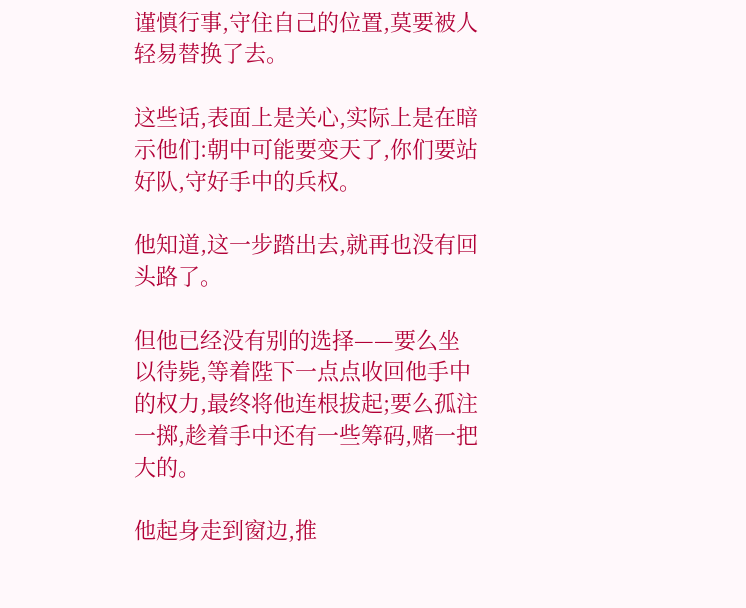谨慎行事,守住自己的位置,莫要被人轻易替换了去。

这些话,表面上是关心,实际上是在暗示他们:朝中可能要变天了,你们要站好队,守好手中的兵权。

他知道,这一步踏出去,就再也没有回头路了。

但他已经没有别的选择——要么坐以待毙,等着陛下一点点收回他手中的权力,最终将他连根拔起;要么孤注一掷,趁着手中还有一些筹码,赌一把大的。

他起身走到窗边,推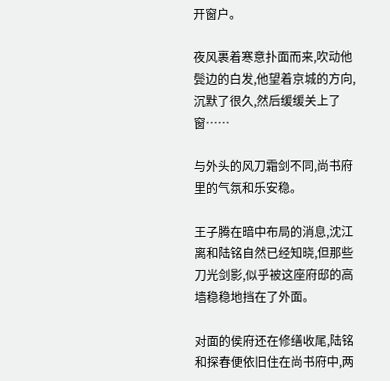开窗户。

夜风裹着寒意扑面而来,吹动他鬓边的白发,他望着京城的方向,沉默了很久,然后缓缓关上了窗……

与外头的风刀霜剑不同,尚书府里的气氛和乐安稳。

王子腾在暗中布局的消息,沈江离和陆铭自然已经知晓,但那些刀光剑影,似乎被这座府邸的高墙稳稳地挡在了外面。

对面的侯府还在修缮收尾,陆铭和探春便依旧住在尚书府中,两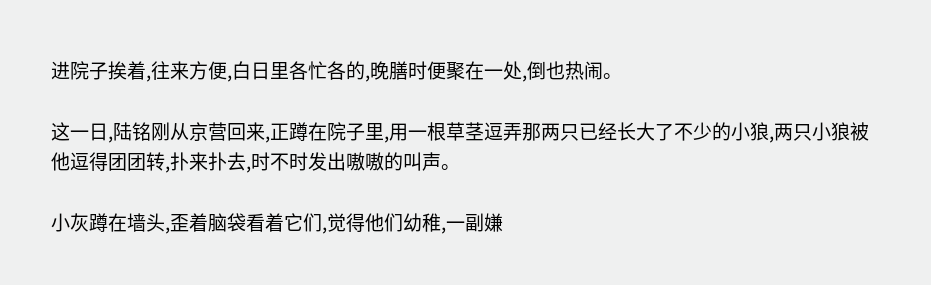进院子挨着,往来方便,白日里各忙各的,晚膳时便聚在一处,倒也热闹。

这一日,陆铭刚从京营回来,正蹲在院子里,用一根草茎逗弄那两只已经长大了不少的小狼,两只小狼被他逗得团团转,扑来扑去,时不时发出嗷嗷的叫声。

小灰蹲在墙头,歪着脑袋看着它们,觉得他们幼稚,一副嫌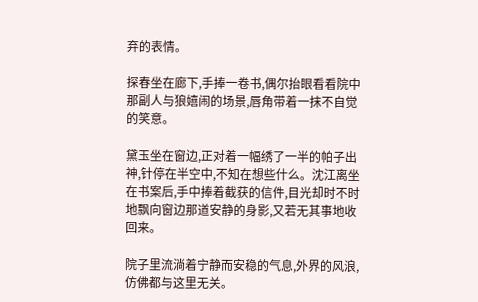弃的表情。

探春坐在廊下,手捧一卷书,偶尔抬眼看看院中那副人与狼嬉闹的场景,唇角带着一抹不自觉的笑意。

黛玉坐在窗边,正对着一幅绣了一半的帕子出神,针停在半空中,不知在想些什么。沈江离坐在书案后,手中捧着截获的信件,目光却时不时地飘向窗边那道安静的身影,又若无其事地收回来。

院子里流淌着宁静而安稳的气息,外界的风浪,仿佛都与这里无关。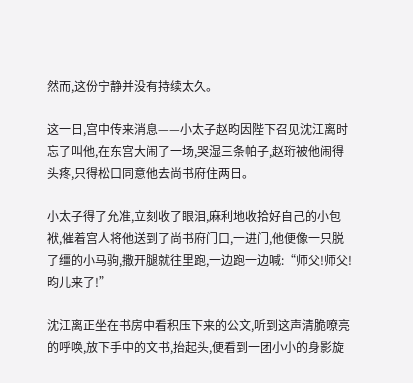然而,这份宁静并没有持续太久。

这一日,宫中传来消息——小太子赵昀因陛下召见沈江离时忘了叫他,在东宫大闹了一场,哭湿三条帕子,赵珩被他闹得头疼,只得松口同意他去尚书府住两日。

小太子得了允准,立刻收了眼泪,麻利地收拾好自己的小包袱,催着宫人将他送到了尚书府门口,一进门,他便像一只脱了缰的小马驹,撒开腿就往里跑,一边跑一边喊:“师父!师父!昀儿来了!”

沈江离正坐在书房中看积压下来的公文,听到这声清脆嘹亮的呼唤,放下手中的文书,抬起头,便看到一团小小的身影旋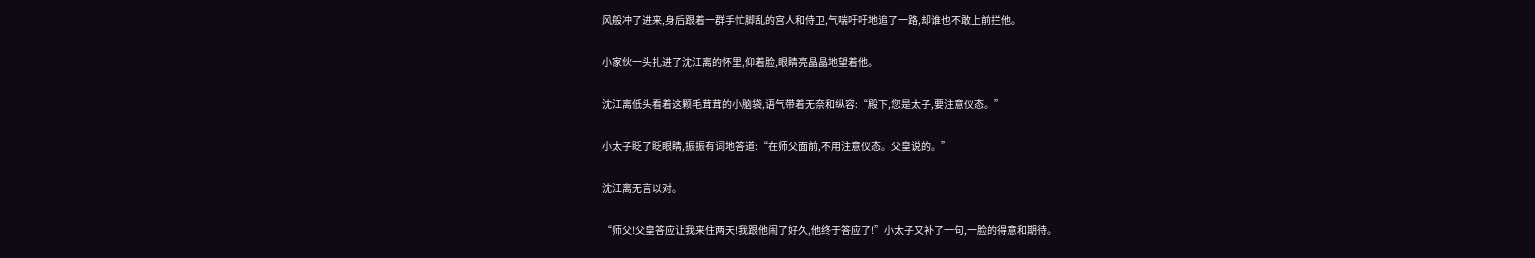风般冲了进来,身后跟着一群手忙脚乱的宫人和侍卫,气喘吁吁地追了一路,却谁也不敢上前拦他。

小家伙一头扎进了沈江离的怀里,仰着脸,眼睛亮晶晶地望着他。

沈江离低头看着这颗毛茸茸的小脑袋,语气带着无奈和纵容:“殿下,您是太子,要注意仪态。”

小太子眨了眨眼睛,振振有词地答道:“在师父面前,不用注意仪态。父皇说的。”

沈江离无言以对。

“师父!父皇答应让我来住两天!我跟他闹了好久,他终于答应了!”小太子又补了一句,一脸的得意和期待。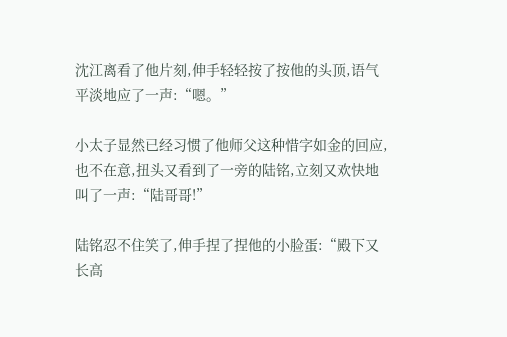沈江离看了他片刻,伸手轻轻按了按他的头顶,语气平淡地应了一声:“嗯。”

小太子显然已经习惯了他师父这种惜字如金的回应,也不在意,扭头又看到了一旁的陆铭,立刻又欢快地叫了一声:“陆哥哥!”

陆铭忍不住笑了,伸手捏了捏他的小脸蛋:“殿下又长高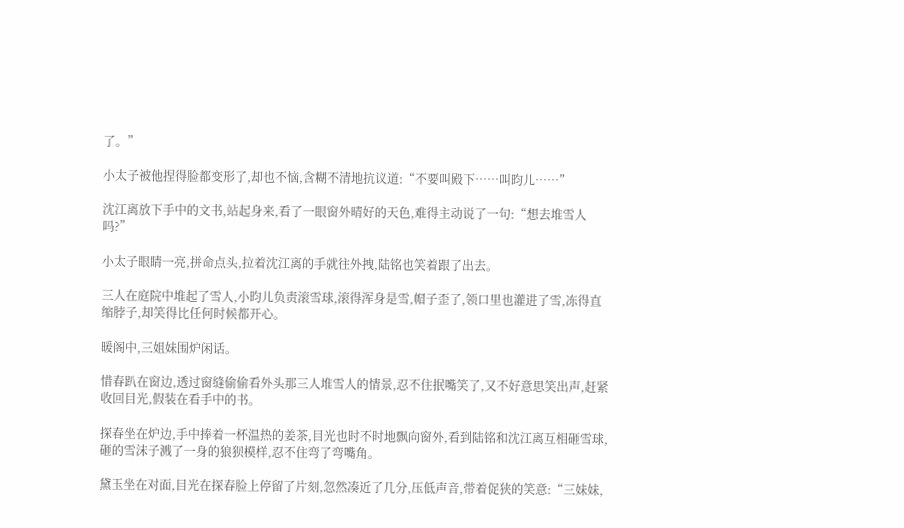了。”

小太子被他捏得脸都变形了,却也不恼,含糊不清地抗议道:“不要叫殿下……叫昀儿……”

沈江离放下手中的文书,站起身来,看了一眼窗外晴好的天色,难得主动说了一句:“想去堆雪人吗?”

小太子眼睛一亮,拼命点头,拉着沈江离的手就往外拽,陆铭也笑着跟了出去。

三人在庭院中堆起了雪人,小昀儿负责滚雪球,滚得浑身是雪,帽子歪了,领口里也灌进了雪,冻得直缩脖子,却笑得比任何时候都开心。

暖阁中,三姐妹围炉闲话。

惜春趴在窗边,透过窗缝偷偷看外头那三人堆雪人的情景,忍不住抿嘴笑了,又不好意思笑出声,赶紧收回目光,假装在看手中的书。

探春坐在炉边,手中捧着一杯温热的姜茶,目光也时不时地飘向窗外,看到陆铭和沈江离互相砸雪球,砸的雪沫子溅了一身的狼狈模样,忍不住弯了弯嘴角。

黛玉坐在对面,目光在探春脸上停留了片刻,忽然凑近了几分,压低声音,带着促狭的笑意:“三妹妹,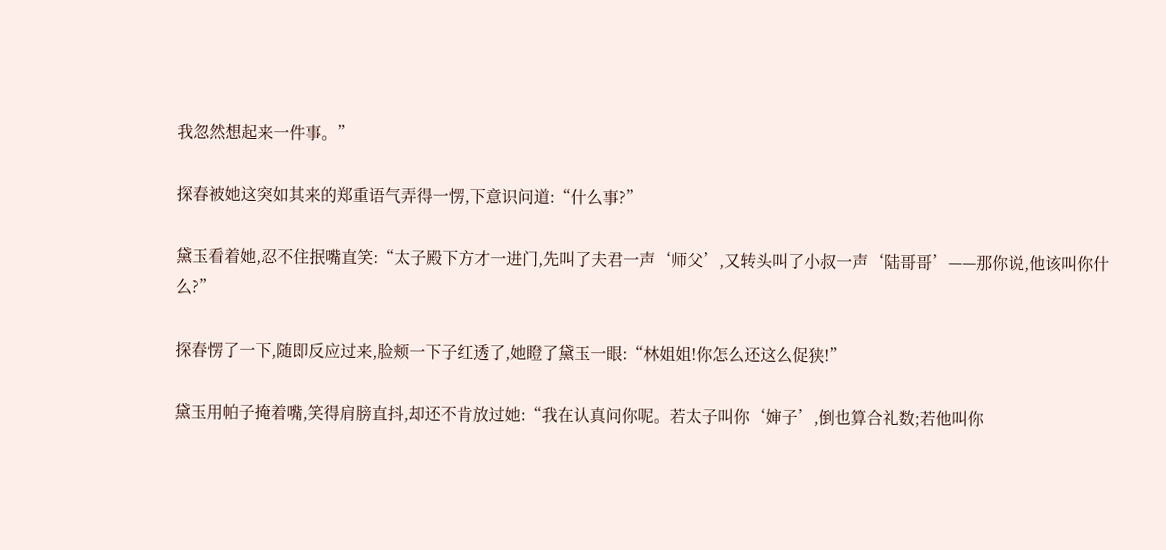我忽然想起来一件事。”

探春被她这突如其来的郑重语气弄得一愣,下意识问道:“什么事?”

黛玉看着她,忍不住抿嘴直笑:“太子殿下方才一进门,先叫了夫君一声‘师父’,又转头叫了小叔一声‘陆哥哥’——那你说,他该叫你什么?”

探春愣了一下,随即反应过来,脸颊一下子红透了,她瞪了黛玉一眼:“林姐姐!你怎么还这么促狭!”

黛玉用帕子掩着嘴,笑得肩膀直抖,却还不肯放过她:“我在认真问你呢。若太子叫你‘婶子’,倒也算合礼数;若他叫你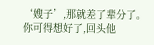‘嫂子’,那就差了辈分了。你可得想好了,回头他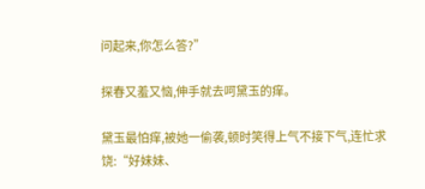问起来,你怎么答?”

探春又羞又恼,伸手就去呵黛玉的痒。

黛玉最怕痒,被她一偷袭,顿时笑得上气不接下气,连忙求饶:“好妹妹、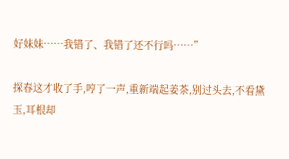好妹妹……我错了、我错了还不行吗……”

探春这才收了手,哼了一声,重新端起姜茶,别过头去,不看黛玉,耳根却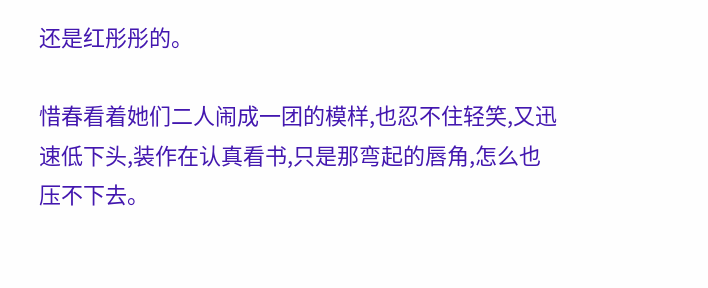还是红彤彤的。

惜春看着她们二人闹成一团的模样,也忍不住轻笑,又迅速低下头,装作在认真看书,只是那弯起的唇角,怎么也压不下去。